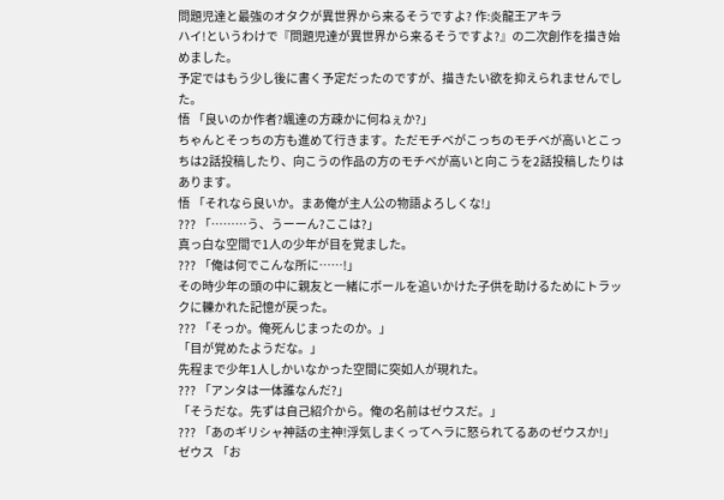問題児達と最強のオタクが異世界から来るそうですよ? 作:炎龍王アキラ
ハイ!というわけで『問題児達が異世界から来るそうですよ?』の二次創作を描き始めました。
予定ではもう少し後に書く予定だったのですが、描きたい欲を抑えられませんでした。
悟 「良いのか作者?颯達の方疎かに何ねぇか?」
ちゃんとそっちの方も進めて行きます。ただモチベがこっちのモチベが高いとこっちは2話投稿したり、向こうの作品の方のモチベが高いと向こうを2話投稿したりはあります。
悟 「それなら良いか。まあ俺が主人公の物語よろしくな!」
??? 「………う、うーーん?ここは?」
真っ白な空間で1人の少年が目を覚ました。
??? 「俺は何でこんな所に……!」
その時少年の頭の中に親友と一緒にボールを追いかけた子供を助けるためにトラックに轢かれた記憶が戻った。
??? 「そっか。俺死んじまったのか。」
「目が覚めたようだな。」
先程まで少年1人しかいなかった空間に突如人が現れた。
??? 「アンタは一体誰なんだ?」
「そうだな。先ずは自己紹介から。俺の名前はゼウスだ。」
??? 「あのギリシャ神話の主神!浮気しまくってヘラに怒られてるあのゼウスか!」
ゼウス 「お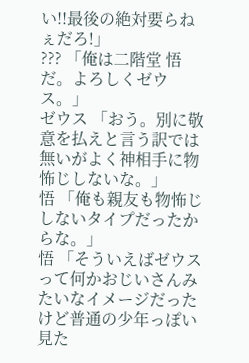い!!最後の絶対要らねぇだろ!」
??? 「俺は二階堂 悟だ。よろしくゼウス。」
ゼウス 「おう。別に敬意を払えと言う訳では無いがよく神相手に物怖じしないな。」
悟 「俺も親友も物怖じしないタイプだったからな。」
悟 「そういえばゼウスって何かおじいさんみたいなイメージだったけど普通の少年っぽい見た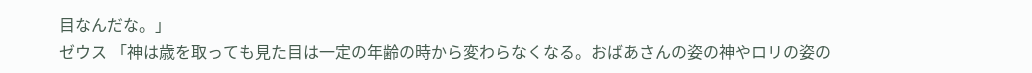目なんだな。」
ゼウス 「神は歳を取っても見た目は一定の年齢の時から変わらなくなる。おばあさんの姿の神やロリの姿の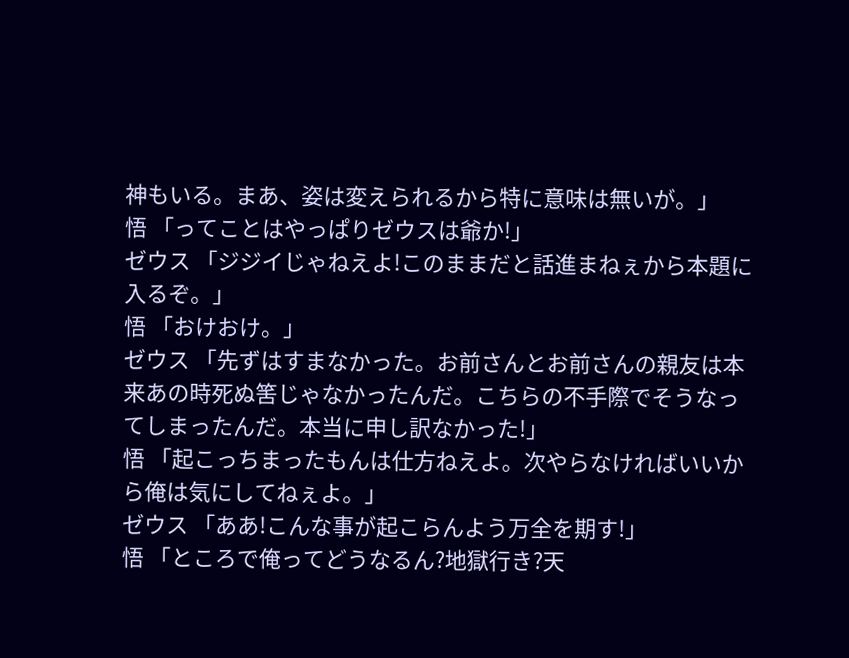神もいる。まあ、姿は変えられるから特に意味は無いが。」
悟 「ってことはやっぱりゼウスは爺か!」
ゼウス 「ジジイじゃねえよ!このままだと話進まねぇから本題に入るぞ。」
悟 「おけおけ。」
ゼウス 「先ずはすまなかった。お前さんとお前さんの親友は本来あの時死ぬ筈じゃなかったんだ。こちらの不手際でそうなってしまったんだ。本当に申し訳なかった!」
悟 「起こっちまったもんは仕方ねえよ。次やらなければいいから俺は気にしてねぇよ。」
ゼウス 「ああ!こんな事が起こらんよう万全を期す!」
悟 「ところで俺ってどうなるん?地獄行き?天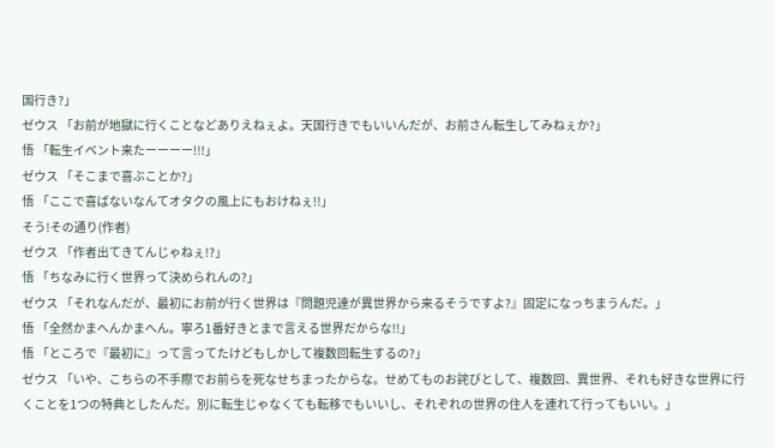国行き?」
ゼウス 「お前が地獄に行くことなどありえねぇよ。天国行きでもいいんだが、お前さん転生してみねぇか?」
悟 「転生イベント来たーーーー!!!」
ゼウス 「そこまで喜ぶことか?」
悟 「ここで喜ばないなんてオタクの風上にもおけねぇ!!」
そう!その通り(作者)
ゼウス 「作者出てきてんじゃねぇ!?」
悟 「ちなみに行く世界って決められんの?」
ゼウス 「それなんだが、最初にお前が行く世界は『問題児達が異世界から来るそうですよ?』固定になっちまうんだ。」
悟 「全然かまへんかまへん。寧ろ1番好きとまで言える世界だからな!!」
悟 「ところで『最初に』って言ってたけどもしかして複数回転生するの?」
ゼウス 「いや、こちらの不手際でお前らを死なせちまったからな。せめてものお詫びとして、複数回、異世界、それも好きな世界に行くことを1つの特典としたんだ。別に転生じゃなくても転移でもいいし、それぞれの世界の住人を連れて行ってもいい。」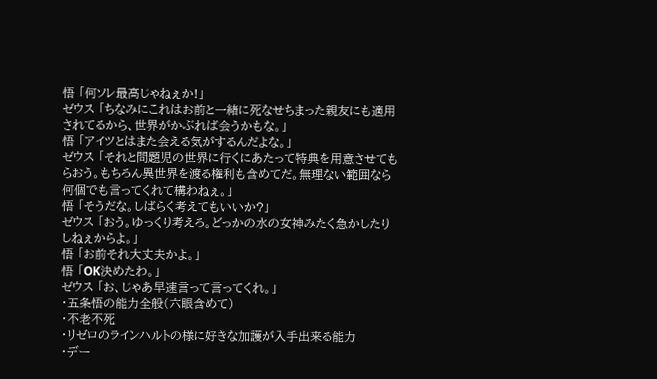悟 「何ソレ最高じゃねぇか!」
ゼウス 「ちなみにこれはお前と一緒に死なせちまった親友にも適用されてるから、世界がかぶれば会うかもな。」
悟 「アイツとはまた会える気がするんだよな。」
ゼウス 「それと問題児の世界に行くにあたって特典を用意させてもらおう。もちろん異世界を渡る権利も含めてだ。無理ない範囲なら何個でも言ってくれて構わねぇ。」
悟 「そうだな。しばらく考えてもいいか?」
ゼウス 「おう。ゆっくり考えろ。どっかの水の女神みたく急かしたりしねぇからよ。」
悟 「お前それ大丈夫かよ。」
悟 「OK決めたわ。」
ゼウス 「お、じゃあ早速言って言ってくれ。」
・五条悟の能力全般(六眼含めて)
・不老不死
・リゼロのラインハルトの様に好きな加護が入手出来る能力
・デー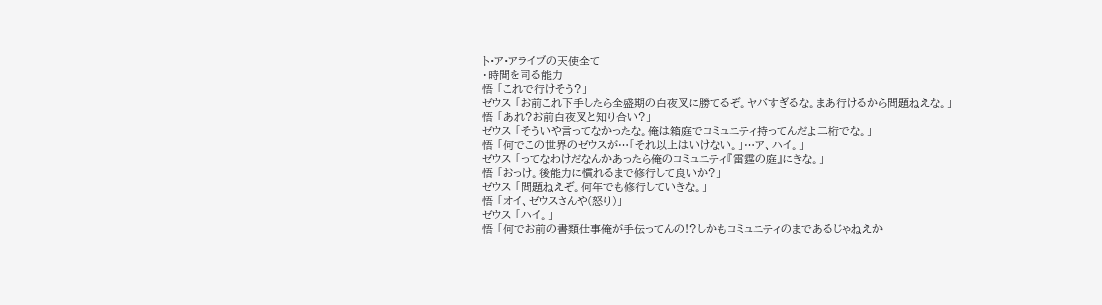ト•ア•アライブの天使全て
・時間を司る能力
悟 「これで行けそう?」
ゼウス 「お前これ下手したら全盛期の白夜叉に勝てるぞ。ヤバすぎるな。まあ行けるから問題ねえな。」
悟 「あれ?お前白夜叉と知り合い?」
ゼウス 「そういや言ってなかったな。俺は箱庭でコミュニティ持ってんだよ二桁でな。」
悟 「何でこの世界のゼウスが…「それ以上はいけない。」…ア、ハイ。」
ゼウス 「ってなわけだなんかあったら俺のコミュニティ『雷霆の庭』にきな。」
悟 「おっけ。後能力に慣れるまで修行して良いか?」
ゼウス 「問題ねえぞ。何年でも修行していきな。」
悟 「オイ、ゼウスさんや(怒り)」
ゼウス 「ハイ。」
悟 「何でお前の書類仕事俺が手伝ってんの!?しかもコミュニティのまであるじゃねえか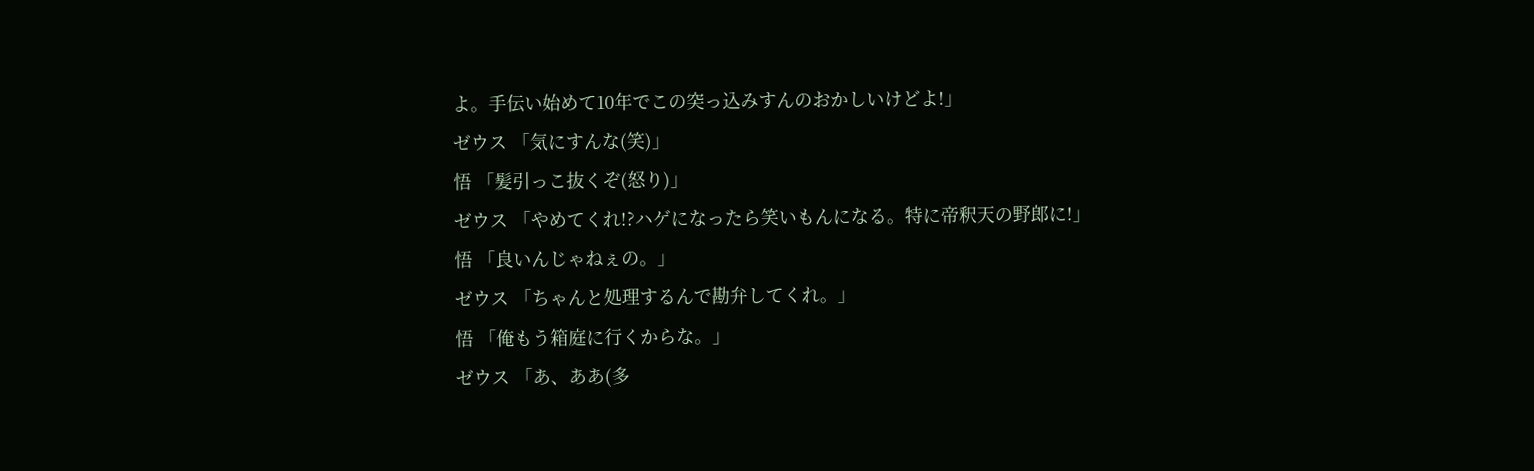よ。手伝い始めて10年でこの突っ込みすんのおかしいけどよ!」
ゼウス 「気にすんな(笑)」
悟 「髪引っこ抜くぞ(怒り)」
ゼウス 「やめてくれ!?ハゲになったら笑いもんになる。特に帝釈天の野郎に!」
悟 「良いんじゃねぇの。」
ゼウス 「ちゃんと処理するんで勘弁してくれ。」
悟 「俺もう箱庭に行くからな。」
ゼウス 「あ、ああ(多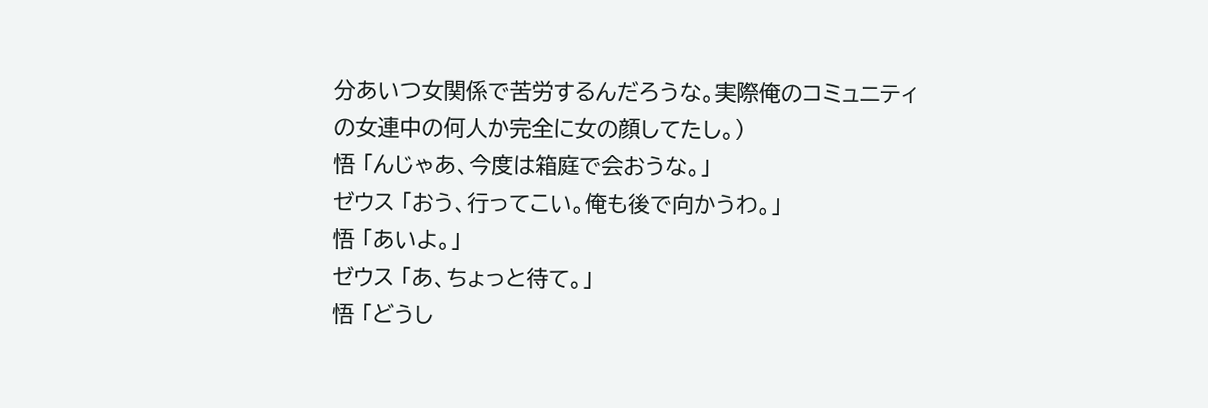分あいつ女関係で苦労するんだろうな。実際俺のコミュニティの女連中の何人か完全に女の顔してたし。)
悟 「んじゃあ、今度は箱庭で会おうな。」
ゼウス 「おう、行ってこい。俺も後で向かうわ。」
悟 「あいよ。」
ゼウス 「あ、ちょっと待て。」
悟 「どうし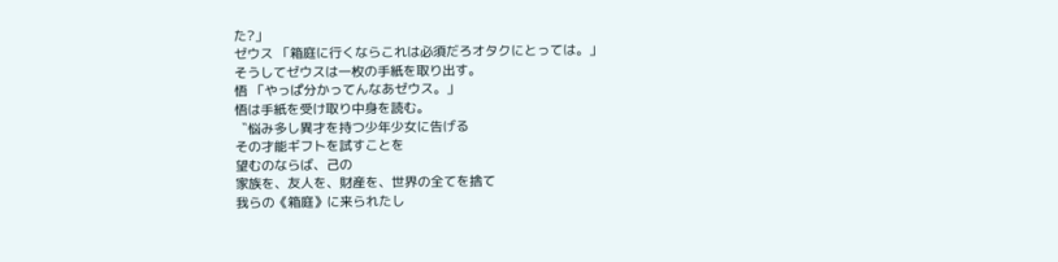た?」
ゼウス 「箱庭に行くならこれは必須だろオタクにとっては。」
そうしてゼウスは一枚の手紙を取り出す。
悟 「やっぱ分かってんなあゼウス。」
悟は手紙を受け取り中身を読む。
〝悩み多し異才を持つ少年少女に告げる
その才能ギフトを試すことを
望むのならば、己の
家族を、友人を、財産を、世界の全てを捨て
我らの《箱庭》に来られたし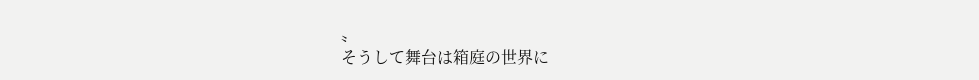〟
そうして舞台は箱庭の世界に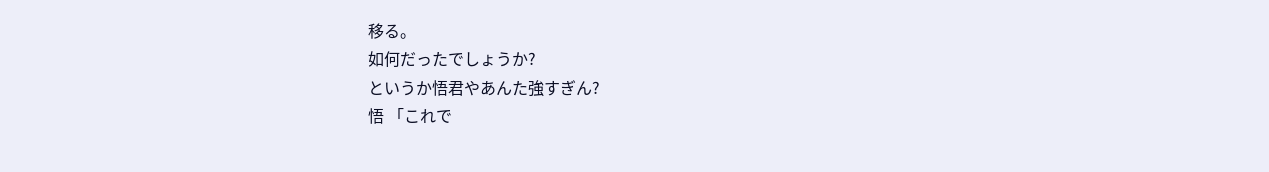移る。
如何だったでしょうか?
というか悟君やあんた強すぎん?
悟 「これで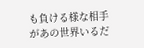も負ける様な相手があの世界いるだ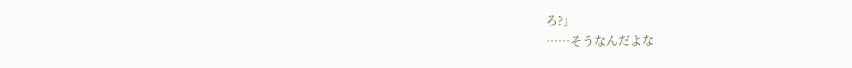ろ?」
……そうなんだよな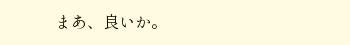まあ、良いか。